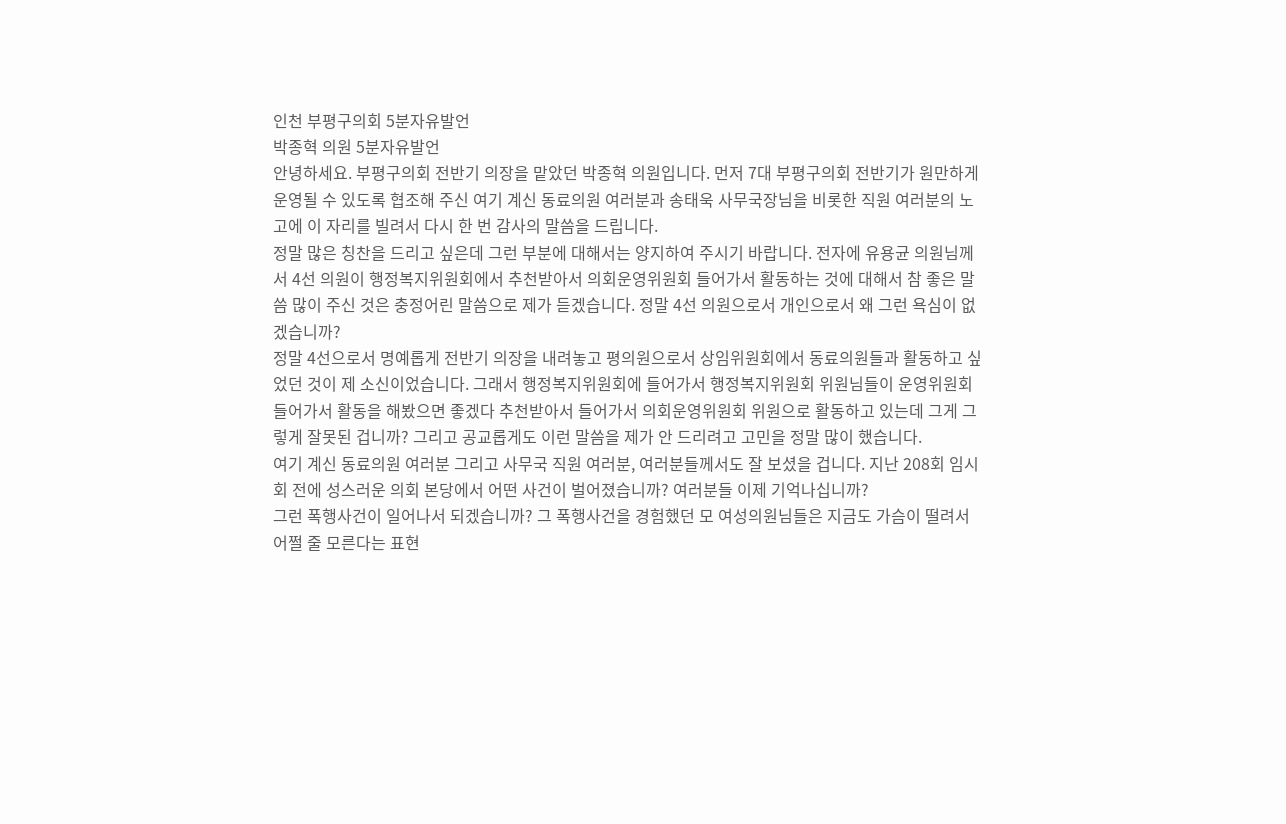인천 부평구의회 5분자유발언
박종혁 의원 5분자유발언
안녕하세요. 부평구의회 전반기 의장을 맡았던 박종혁 의원입니다. 먼저 7대 부평구의회 전반기가 원만하게 운영될 수 있도록 협조해 주신 여기 계신 동료의원 여러분과 송태욱 사무국장님을 비롯한 직원 여러분의 노고에 이 자리를 빌려서 다시 한 번 감사의 말씀을 드립니다.
정말 많은 칭찬을 드리고 싶은데 그런 부분에 대해서는 양지하여 주시기 바랍니다. 전자에 유용균 의원님께서 4선 의원이 행정복지위원회에서 추천받아서 의회운영위원회 들어가서 활동하는 것에 대해서 참 좋은 말씀 많이 주신 것은 충정어린 말씀으로 제가 듣겠습니다. 정말 4선 의원으로서 개인으로서 왜 그런 욕심이 없겠습니까?
정말 4선으로서 명예롭게 전반기 의장을 내려놓고 평의원으로서 상임위원회에서 동료의원들과 활동하고 싶었던 것이 제 소신이었습니다. 그래서 행정복지위원회에 들어가서 행정복지위원회 위원님들이 운영위원회 들어가서 활동을 해봤으면 좋겠다 추천받아서 들어가서 의회운영위원회 위원으로 활동하고 있는데 그게 그렇게 잘못된 겁니까? 그리고 공교롭게도 이런 말씀을 제가 안 드리려고 고민을 정말 많이 했습니다.
여기 계신 동료의원 여러분 그리고 사무국 직원 여러분, 여러분들께서도 잘 보셨을 겁니다. 지난 208회 임시회 전에 성스러운 의회 본당에서 어떤 사건이 벌어졌습니까? 여러분들 이제 기억나십니까?
그런 폭행사건이 일어나서 되겠습니까? 그 폭행사건을 경험했던 모 여성의원님들은 지금도 가슴이 떨려서 어쩔 줄 모른다는 표현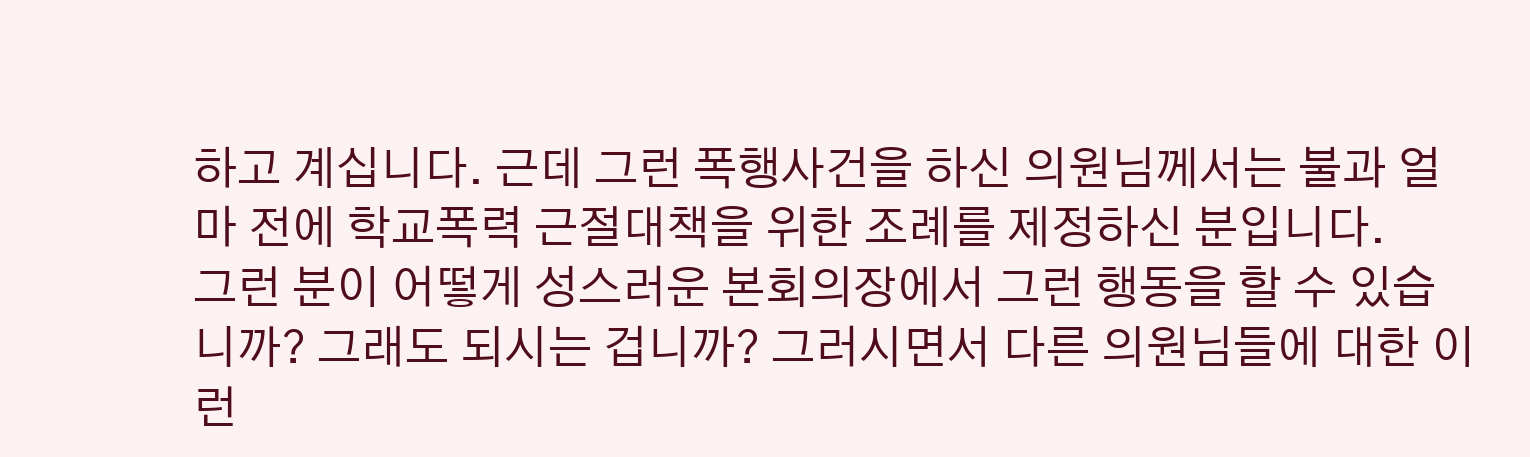하고 계십니다. 근데 그런 폭행사건을 하신 의원님께서는 불과 얼마 전에 학교폭력 근절대책을 위한 조례를 제정하신 분입니다.
그런 분이 어떻게 성스러운 본회의장에서 그런 행동을 할 수 있습니까? 그래도 되시는 겁니까? 그러시면서 다른 의원님들에 대한 이런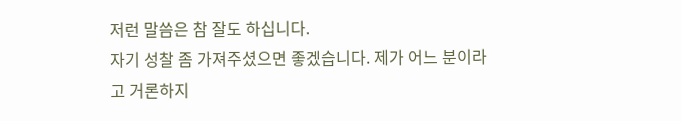저런 말씀은 참 잘도 하십니다.
자기 성찰 좀 가져주셨으면 좋겠습니다. 제가 어느 분이라고 거론하지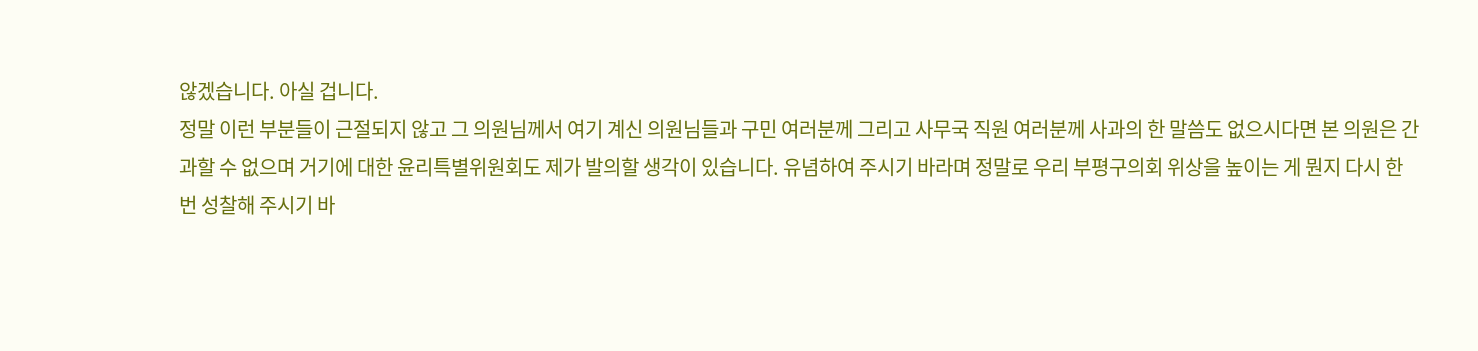않겠습니다. 아실 겁니다.
정말 이런 부분들이 근절되지 않고 그 의원님께서 여기 계신 의원님들과 구민 여러분께 그리고 사무국 직원 여러분께 사과의 한 말씀도 없으시다면 본 의원은 간과할 수 없으며 거기에 대한 윤리특별위원회도 제가 발의할 생각이 있습니다. 유념하여 주시기 바라며 정말로 우리 부평구의회 위상을 높이는 게 뭔지 다시 한 번 성찰해 주시기 바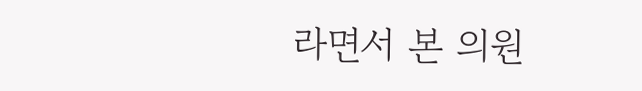라면서 본 의원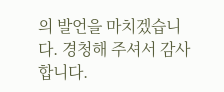의 발언을 마치겠습니다. 경청해 주셔서 감사합니다.